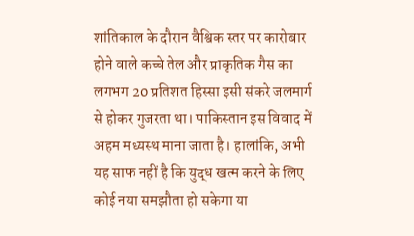शांतिकाल के दौरान वैश्विक स्तर पर कारोबार होने वाले कच्चे तेल और प्राकृतिक गैस का लगभग 20 प्रतिशत हिस्सा इसी संकरे जलमार्ग से होकर गुजरता था। पाकिस्तान इस विवाद में अहम मध्यस्थ माना जाता है। हालांकि, अभी यह साफ नहीं है कि युद्ध खत्म करने के लिए कोई नया समझौता हो सकेगा या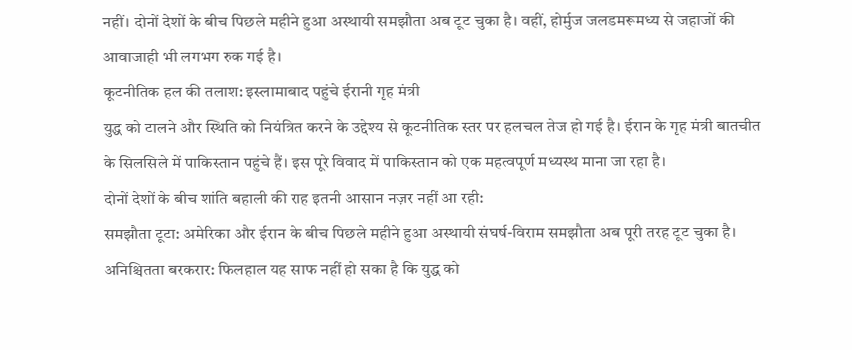नहीं। दोनों देशों के बीच पिछले महीने हुआ अस्थायी समझौता अब टूट चुका है। वहीं, होर्मुज जलडमरूमध्य से जहाजों की आवाजाही भी लगभग रुक गई है।
कूटनीतिक हल की तलाश: इस्लामाबाद पहुंचे ईरानी गृह मंत्री
युद्ध को टालने और स्थिति को नियंत्रित करने के उद्देश्य से कूटनीतिक स्तर पर हलचल तेज हो गई है। ईरान के गृह मंत्री बातचीत के सिलसिले में पाकिस्तान पहुंचे हैं। इस पूरे विवाद में पाकिस्तान को एक महत्वपूर्ण मध्यस्थ माना जा रहा है।
दोनों देशों के बीच शांति बहाली की राह इतनी आसान नज़र नहीं आ रही:
समझौता टूटा: अमेरिका और ईरान के बीच पिछले महीने हुआ अस्थायी संघर्ष-विराम समझौता अब पूरी तरह टूट चुका है।
अनिश्चितता बरकरार: फिलहाल यह साफ नहीं हो सका है कि युद्ध को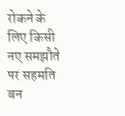रोकने के लिए किसी नए समझौते पर सहमति बन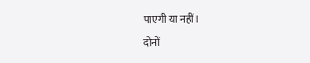पाएगी या नहीं।
दोनों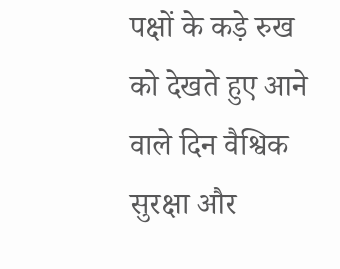पक्षों के कड़े रुख को देखते हुए आने वाले दिन वैश्विक सुरक्षा और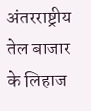अंतरराष्ट्रीय तेल बाजार के लिहाज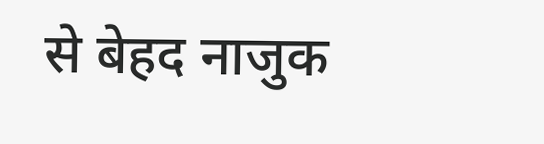से बेहद नाजुक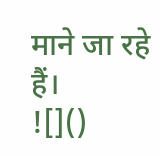माने जा रहे हैं।
![]()